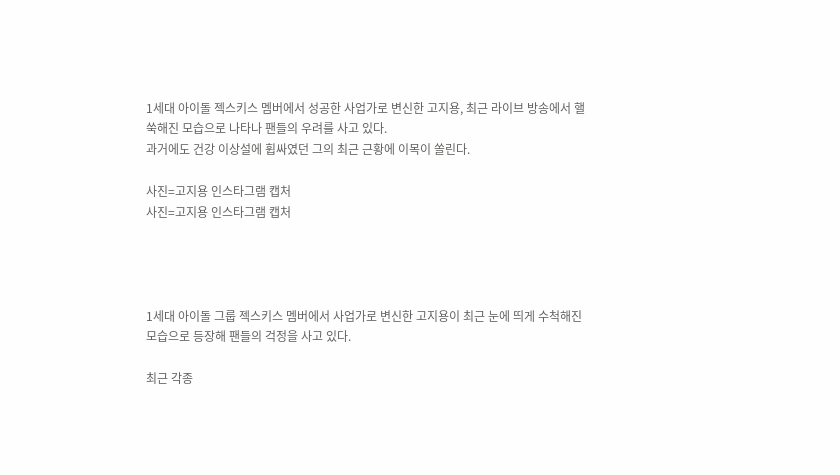1세대 아이돌 젝스키스 멤버에서 성공한 사업가로 변신한 고지용, 최근 라이브 방송에서 핼쑥해진 모습으로 나타나 팬들의 우려를 사고 있다.
과거에도 건강 이상설에 휩싸였던 그의 최근 근황에 이목이 쏠린다.

사진=고지용 인스타그램 캡처
사진=고지용 인스타그램 캡처




1세대 아이돌 그룹 젝스키스 멤버에서 사업가로 변신한 고지용이 최근 눈에 띄게 수척해진 모습으로 등장해 팬들의 걱정을 사고 있다.

최근 각종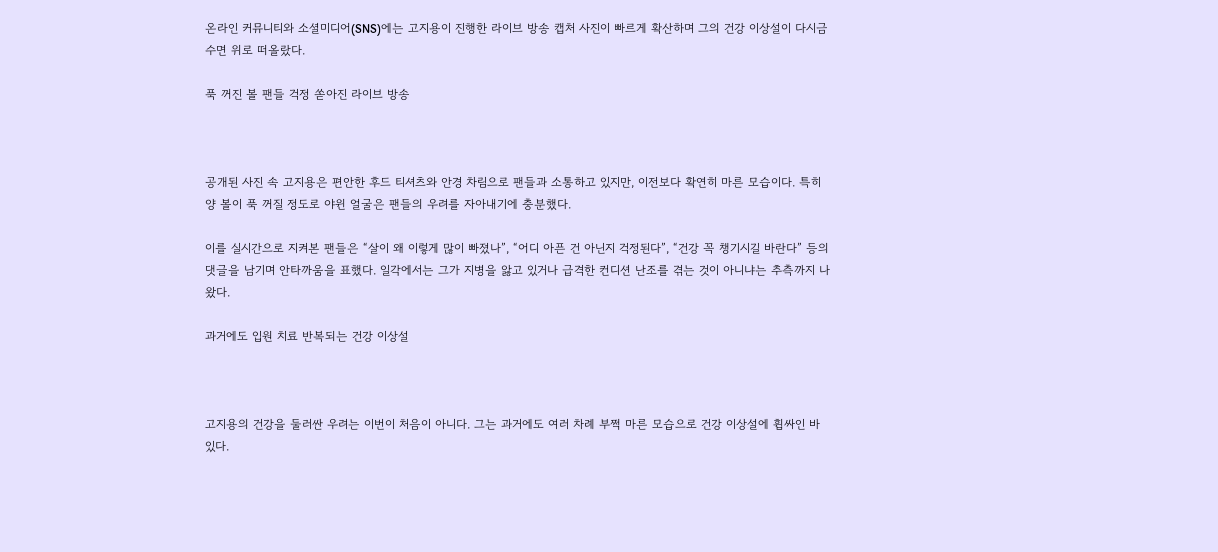온라인 커뮤니티와 소셜미디어(SNS)에는 고지용이 진행한 라이브 방송 캡처 사진이 빠르게 확산하며 그의 건강 이상설이 다시금 수면 위로 떠올랐다.

푹 꺼진 볼 팬들 걱정 쏟아진 라이브 방송



공개된 사진 속 고지용은 편안한 후드 티셔츠와 안경 차림으로 팬들과 소통하고 있지만, 이전보다 확연히 마른 모습이다. 특히 양 볼이 푹 꺼질 정도로 야윈 얼굴은 팬들의 우려를 자아내기에 충분했다.

이를 실시간으로 지켜본 팬들은 “살이 왜 이렇게 많이 빠졌나”, “어디 아픈 건 아닌지 걱정된다”, “건강 꼭 챙기시길 바란다” 등의 댓글을 남기며 안타까움을 표했다. 일각에서는 그가 지병을 앓고 있거나 급격한 컨디션 난조를 겪는 것이 아니냐는 추측까지 나왔다.

과거에도 입원 치료 반복되는 건강 이상설



고지용의 건강을 둘러싼 우려는 이번이 처음이 아니다. 그는 과거에도 여러 차례 부쩍 마른 모습으로 건강 이상설에 휩싸인 바 있다.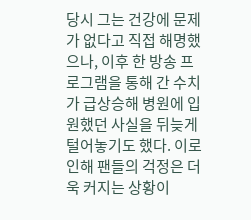당시 그는 건강에 문제가 없다고 직접 해명했으나, 이후 한 방송 프로그램을 통해 간 수치가 급상승해 병원에 입원했던 사실을 뒤늦게 털어놓기도 했다. 이로 인해 팬들의 걱정은 더욱 커지는 상황이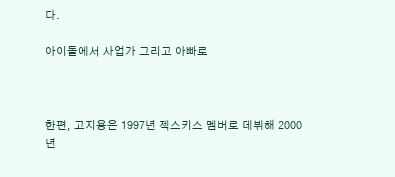다.

아이돌에서 사업가 그리고 아빠로



한편, 고지용은 1997년 젝스키스 멤버로 데뷔해 2000년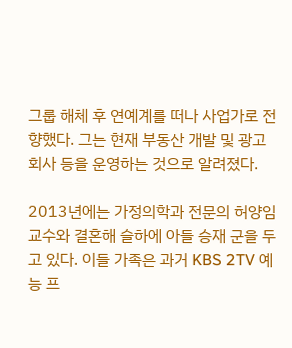그룹 해체 후 연예계를 떠나 사업가로 전향했다. 그는 현재 부동산 개발 및 광고 회사 등을 운영하는 것으로 알려졌다.

2013년에는 가정의학과 전문의 허양임 교수와 결혼해 슬하에 아들 승재 군을 두고 있다. 이들 가족은 과거 KBS 2TV 예능 프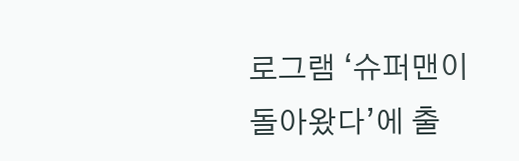로그램 ‘슈퍼맨이 돌아왔다’에 출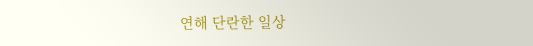연해 단란한 일상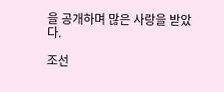을 공개하며 많은 사랑을 받았다.

조선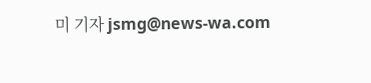미 기자 jsmg@news-wa.com